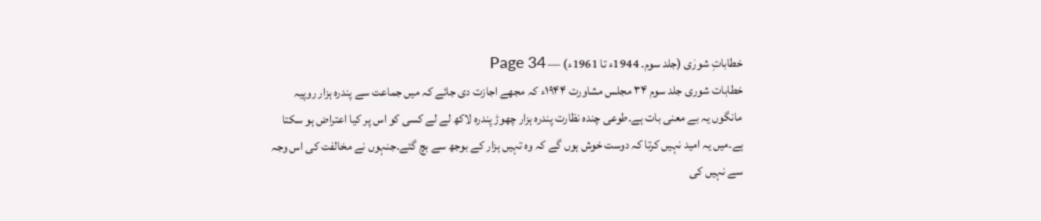خطاباتِ شورٰی (جلد سوم۔ 1944ء تا 1961ء) — Page 34
خطابات شوری جلد سوم ۳۴ مجلس مشاورت ۱۹۴۴ء کہ مجھے اجازت دی جائے کہ میں جماعت سے پندرہ ہزار روپیہ مانگوں یہ بے معنی بات ہے۔طوعی چنده نظارت پندرہ ہزار چھوڑ پندرہ لاکھ لے لے کسی کو اس پر کیا اعتراض ہو سکتا ہے۔میں یہ امید نہیں کرتا کہ دوست خوش ہوں گے کہ وہ تہیں ہزار کے بوجھ سے بچ گئے۔جنہوں نے مخالفت کی اس وجہ سے نہیں کی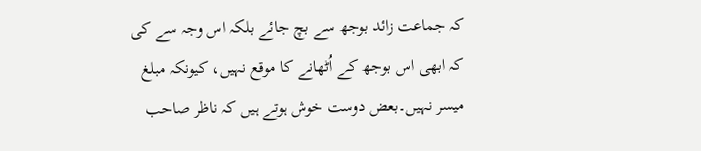کہ جماعت زائد بوجھ سے بچ جائے بلکہ اس وجہ سے کی کہ ابھی اس بوجھ کے اُٹھانے کا موقع نہیں، کیونکہ مبلغ میسر نہیں۔بعض دوست خوش ہوتے ہیں کہ ناظر صاحب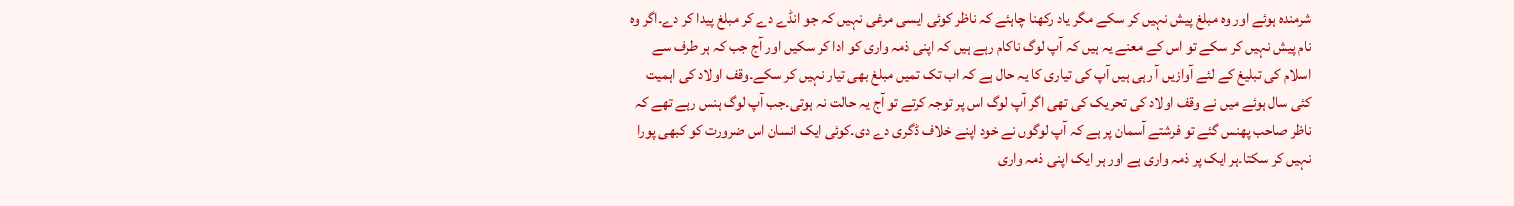شرمندہ ہوئے اور وہ مبلغ پیش نہیں کر سکے مگر یاد رکھنا چاہئے کہ ناظر کوئی ایسی مرغی نہیں کہ جو انڈے دے کر مبلغ پیدا کر دے۔اگر وہ نام پیش نہیں کر سکے تو اس کے معنے یہ ہیں کہ آپ لوگ ناکام رہے ہیں کہ اپنی ذمہ واری کو ادا کر سکیں اور آج جب کہ ہر طرف سے اسلام کی تبلیغ کے لئے آوازیں آ رہی ہیں آپ کی تیاری کا یہ حال ہے کہ اب تک تمیں مبلغ بھی تیار نہیں کر سکے۔وقف اولاد کی اہمیت کئی سال ہوئے میں نے وقف اولاد کی تحریک کی تھی اگر آپ لوگ اس پر توجہ کرتے تو آج یہ حالت نہ ہوتی۔جب آپ لوگ ہنس رہے تھے کہ ناظر صاحب پھنس گئے تو فرشتے آسمان پر ہے کہ آپ لوگوں نے خود اپنے خلاف ڈگری دے دی۔کوئی ایک انسان اس ضرورت کو کبھی پورا نہیں کر سکتا۔ہر ایک پر ذمہ واری ہے اور ہر ایک اپنی ذمہ واری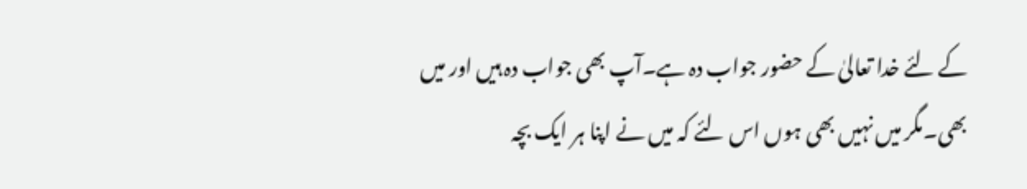کے لئے خدا تعالیٰ کے حضور جواب دہ ہے۔آپ بھی جواب دہ ہیں اور میں بھی۔مگر میں نہیں بھی ہوں اس لئے کہ میں نے اپنا ہر ایک بچہ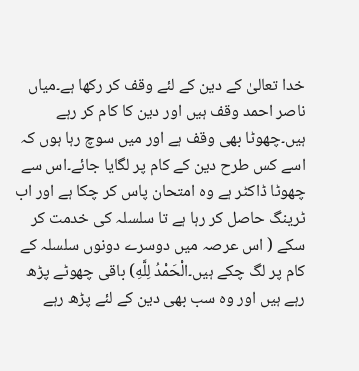خدا تعالیٰ کے دین کے لئے وقف کر رکھا ہے۔میاں ناصر احمد وقف ہیں اور دین کا کام کر رہے ہیں۔چھوٹا بھی وقف ہے اور میں سوچ رہا ہوں کہ اسے کس طرح دین کے کام پر لگایا جائے۔اس سے چھوٹا ڈاکٹر ہے وہ امتحان پاس کر چکا ہے اور اب ٹرینگ حاصل کر رہا ہے تا سلسلہ کی خدمت کر سکے ( اس عرصہ میں دوسرے دونوں سلسلہ کے کام پر لگ چکے ہیں۔الْحَمْدُ لِلَّهِ) باقی چھوٹے پڑھ رہے ہیں اور وہ سب بھی دین کے لئے پڑھ رہے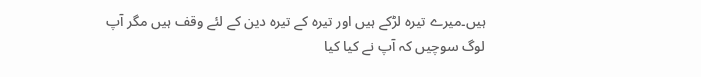ہیں۔میرے تیرہ لڑکے ہیں اور تیرہ کے تیرہ دین کے لئے وقف ہیں مگر آپ لوگ سوچیں کہ آپ نے کیا کیا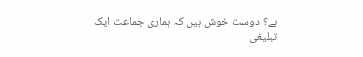ہے؟ دوست خوش ہیں کہ ہماری جماعت ایک تبلیغی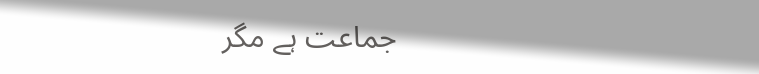جماعت ہے مگر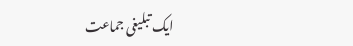ایک تبلیغی جماعت